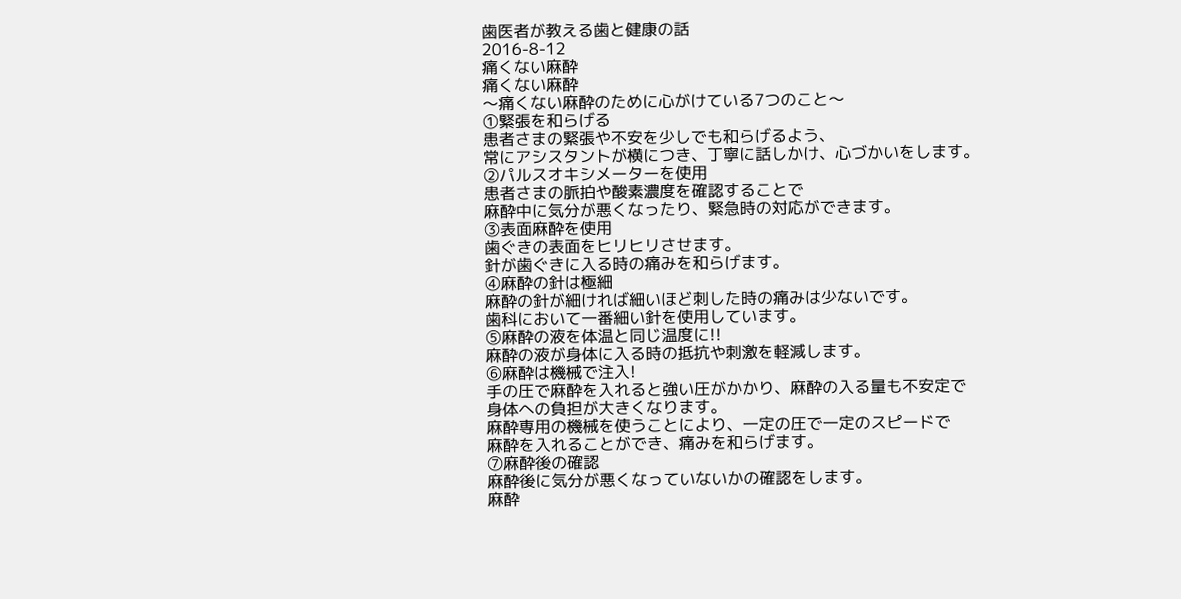歯医者が教える歯と健康の話
2016-8-12
痛くない麻酔
痛くない麻酔
〜痛くない麻酔のために心がけている7つのこと〜
①緊張を和らげる
患者さまの緊張や不安を少しでも和らげるよう、
常にアシスタントが横につき、丁寧に話しかけ、心づかいをします。
②パルスオキシメーターを使用
患者さまの脈拍や酸素濃度を確認することで
麻酔中に気分が悪くなったり、緊急時の対応ができます。
③表面麻酔を使用
歯ぐきの表面をヒリヒリさせます。
針が歯ぐきに入る時の痛みを和らげます。
④麻酔の針は極細
麻酔の針が細ければ細いほど刺した時の痛みは少ないです。
歯科において一番細い針を使用しています。
⑤麻酔の液を体温と同じ温度に!!
麻酔の液が身体に入る時の抵抗や刺激を軽減します。
⑥麻酔は機械で注入!
手の圧で麻酔を入れると強い圧がかかり、麻酔の入る量も不安定で
身体への負担が大きくなります。
麻酔専用の機械を使うことにより、一定の圧で一定のスピードで
麻酔を入れることができ、痛みを和らげます。
⑦麻酔後の確認
麻酔後に気分が悪くなっていないかの確認をします。
麻酔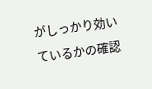がしっかり効いているかの確認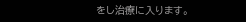をし治療に入ります。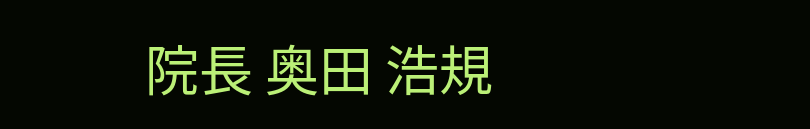院長 奥田 浩規